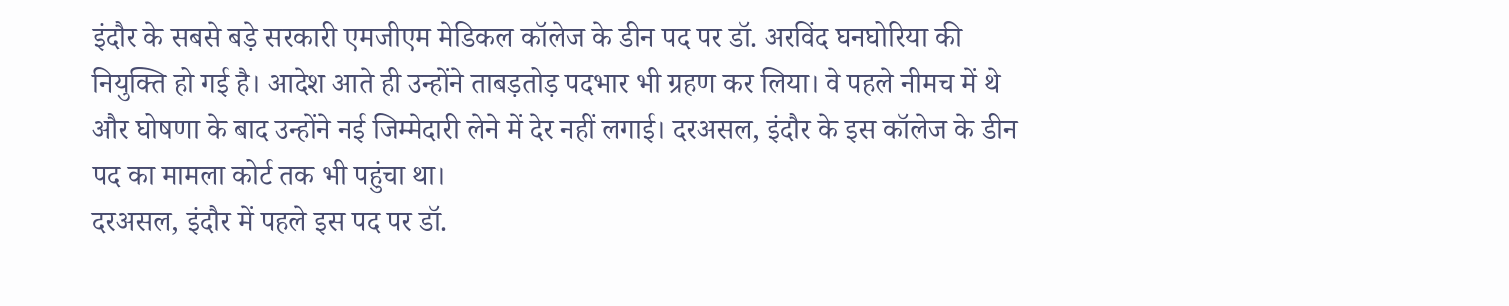इंदौर के सबसे बड़े सरकारी एमजीएम मेडिकल कॉलेज के डीन पद पर डॉ. अरविंद घनघोरिया की नियुक्ति हो गई है। आदेश आते ही उन्होंने ताबड़तोड़ पदभार भी ग्रहण कर लिया। वे पहले नीमच में थे और घोषणा के बाद उन्होंने नई जिम्मेदारी लेने में देर नहीं लगाई। दरअसल, इंदौर के इस कॉलेज के डीन पद का मामला कोर्ट तक भी पहुंचा था।
दरअसल, इंदौर में पहले इस पद पर डॉ.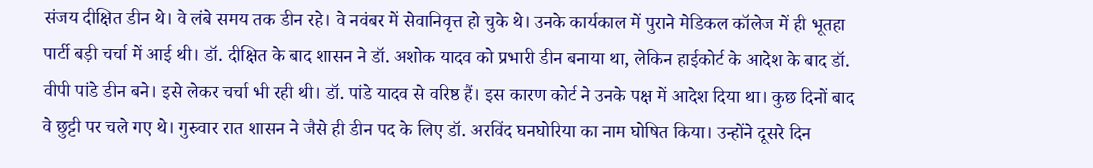संजय दीक्षित डीन थे। वे लंबे समय तक डीन रहे। वे नवंबर में सेवानिवृत्त हो चुके थे। उनके कार्यकाल में पुराने मेडिकल कॉलेज में ही भूतहा पार्टी बड़ी चर्चा में आई थी। डॉ. दीक्षित के बाद शासन ने डॉ. अशोक यादव को प्रभारी डीन बनाया था, लेकिन हाईकोर्ट के आदेश के बाद डॉ. वीपी पांडे डीन बने। इसे लेकर चर्चा भी रही थी। डॉ. पांडे यादव से वरिष्ठ हैं। इस कारण कोर्ट ने उनके पक्ष में आदेश दिया था। कुछ दिनों बाद वे छुट्टी पर चले गए थे। गुरुवार रात शासन ने जैसे ही डीन पद के लिए डॉ. अरविंद घनघोरिया का नाम घोषित किया। उन्होंने दूसरे दिन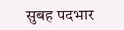सुबह पदभार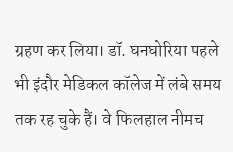ग्रहण कर लिया। डॉ. घनघोरिया पहले भी इंदौर मेडिकल कॉलेज में लंबे समय तक रह चुके हैं। वे फिलहाल नीमच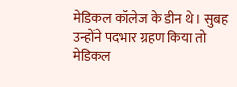मेडिकल कॉलेज के डीन थे। सुबह उन्होंने पदभार ग्रहण किया तो मेडिकल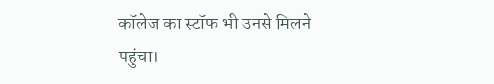कॉलेज का स्टॉफ भी उनसे मिलने पहुंचा।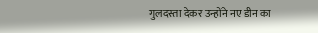गुलदस्ता देकर उन्होंने नए डीन का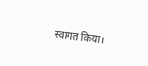स्वागत किया।